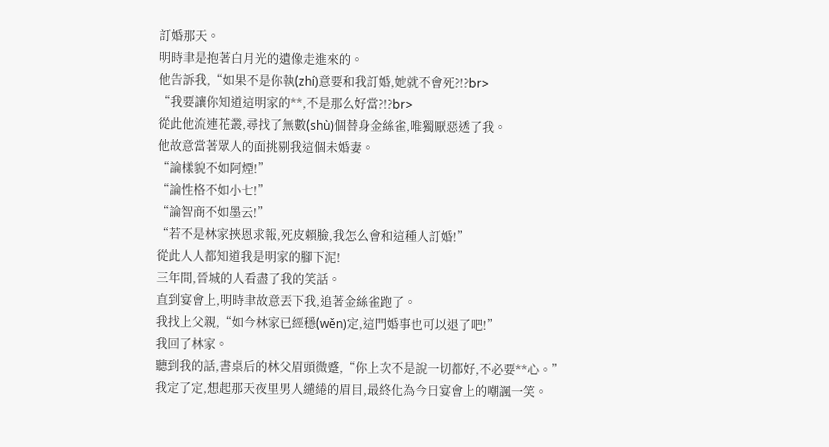訂婚那天。
明時聿是抱著白月光的遺像走進來的。
他告訴我,“如果不是你執(zhí)意要和我訂婚,她就不會死?!?br>
“我要讓你知道這明家的**,不是那么好當?!?br>
從此他流連花叢,尋找了無數(shù)個替身金絲雀,唯獨厭惡透了我。
他故意當著眾人的面挑剔我這個未婚妻。
“論樣貌不如阿煙!”
“論性格不如小七!”
“論智商不如墨云!”
“若不是林家挾恩求報,死皮賴臉,我怎么會和這種人訂婚!”
從此人人都知道我是明家的腳下泥!
三年間,晉城的人看盡了我的笑話。
直到宴會上,明時聿故意丟下我,追著金絲雀跑了。
我找上父親,“如今林家已經穩(wěn)定,這門婚事也可以退了吧!”
我回了林家。
聽到我的話,書桌后的林父眉頭微蹙,“你上次不是說一切都好,不必要**心。”
我定了定,想起那天夜里男人繾綣的眉目,最終化為今日宴會上的嘲諷一笑。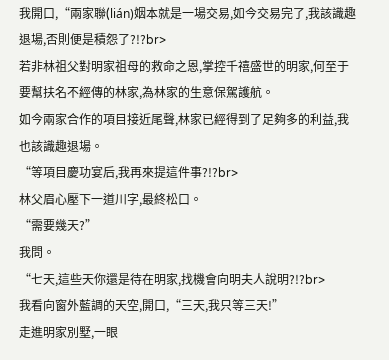我開口,“兩家聯(lián)姻本就是一場交易,如今交易完了,我該識趣退場,否則便是積怨了?!?br>
若非林祖父對明家祖母的救命之恩,掌控千禧盛世的明家,何至于要幫扶名不經傳的林家,為林家的生意保駕護航。
如今兩家合作的項目接近尾聲,林家已經得到了足夠多的利益,我也該識趣退場。
“等項目慶功宴后,我再來提這件事?!?br>
林父眉心壓下一道川字,最終松口。
“需要幾天?”
我問。
“七天,這些天你還是待在明家,找機會向明夫人說明?!?br>
我看向窗外藍調的天空,開口,“三天,我只等三天!”
走進明家別墅,一眼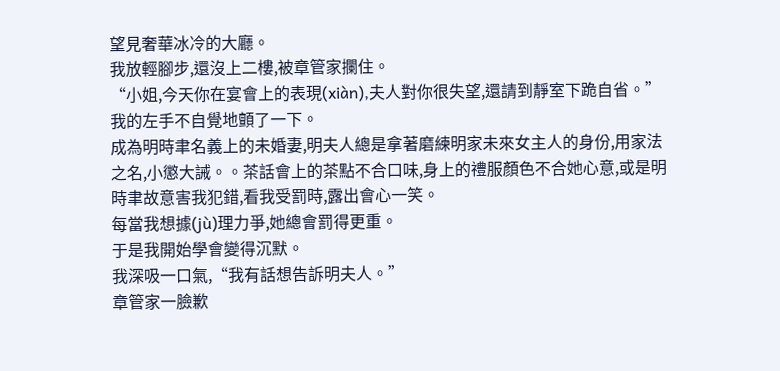望見奢華冰冷的大廳。
我放輕腳步,還沒上二樓,被章管家攔住。
“小姐,今天你在宴會上的表現(xiàn),夫人對你很失望,還請到靜室下跪自省。”
我的左手不自覺地顫了一下。
成為明時聿名義上的未婚妻,明夫人總是拿著磨練明家未來女主人的身份,用家法之名,小懲大誡。。茶話會上的茶點不合口味,身上的禮服顏色不合她心意,或是明時聿故意害我犯錯,看我受罰時,露出會心一笑。
每當我想據(jù)理力爭,她總會罰得更重。
于是我開始學會變得沉默。
我深吸一口氣,“我有話想告訴明夫人。”
章管家一臉歉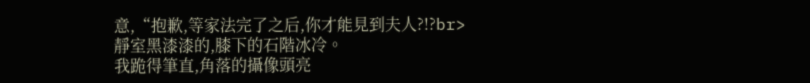意,“抱歉,等家法完了之后,你才能見到夫人?!?br>
靜室黑漆漆的,膝下的石階冰冷。
我跪得筆直,角落的攝像頭亮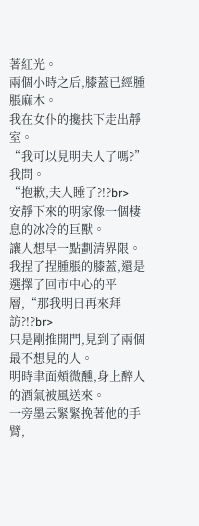著紅光。
兩個小時之后,膝蓋已經腫脹麻木。
我在女仆的攙扶下走出靜室。
“我可以見明夫人了嗎?”
我問。
“抱歉,夫人睡了?!?br>
安靜下來的明家像一個棲息的冰冷的巨獸。
讓人想早一點劃清界限。
我捏了捏腫脹的膝蓋,還是選擇了回市中心的平層,“那我明日再來拜訪?!?br>
只是剛推開門,見到了兩個最不想見的人。
明時聿面頰微醺,身上醉人的酒氣被風送來。
一旁墨云緊緊挽著他的手臂,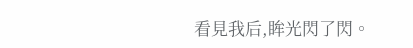看見我后,眸光閃了閃。